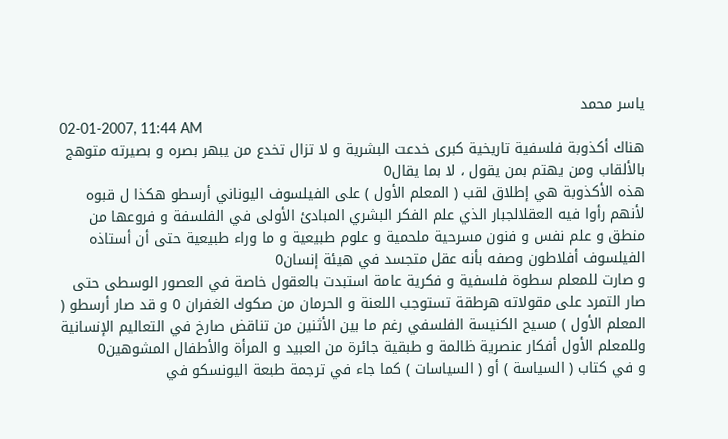ياسر محمد
02-01-2007, 11:44 AM
هناك أكذوبة فلسفية تاريخية كبرى خدعت البشرية و لا تزال تخدع من يبهر بصره و بصيرته متوهج بالألقاب ومن يهتم بمن يقول ، لا بما يقال0
هذه الأكذوبة هي إطلاق لقب ( المعلم الأول ) على الفيلسوف اليوناني أرسطو هكذا ل قبوه لأنهم رأوا فيه العقلالجبار الذي علم الفكر البشري المبادئ الأولى في الفلسفة و فروعها من منطق و علم نفس و فنون مسرحية ملحمية و علوم طبيعية و ما وراء طبيعية حتى أن أستاذه الفيلسوف أفلاطون وصفه بأنه عقل متجسد في هيئة إنسان0
و صارت للمعلم سطوة فلسفية و فكرية عامة استبدت بالعقول خاصة في العصور الوسطى حتى صار التمرد على مقولاته هرطقة تستوجب اللعنة و الحرمان من صكوك الغفران 0 و قد صار أرسطو ( المعلم الأول ) مسيح الكنيسة الفلسفي رغم ما بين الأثنين من تناقض صارخ في التعاليم الإنسانية وللمعلم الأول أفكار عنصرية ظالمة و طبقية جائرة من العبيد و المرأة والأطفال المشوهين0
و في كتاب ( السياسة ) أو ( السياسات ) كما جاء في ترجمة طبعة اليونسكو في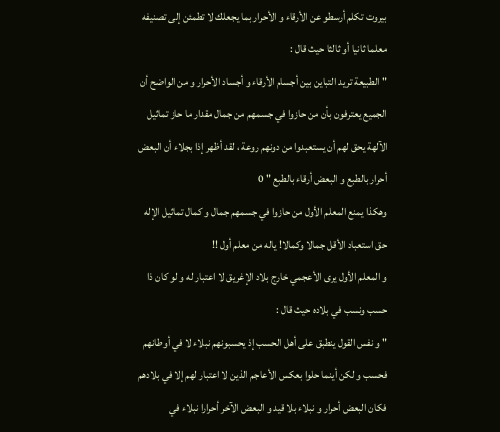بيروت تكلم أرسطو عن الأرقاء و الأحرار بما يجعلك لا تطمئن إلى تصنيفه معلما ثانيا أو ثالثا حيث قال :
" الطبيعة تريد التباين بين أجسام الأرقاء و أجساد الأحرار و من الواضح أن الجميع يعترفون بأن من حازوا في جسمهم من جمال مقدار ما حاز تماثيل الآلهة يحق لهم أن يستعبدوا من دونهم روعة ، لقد أظهر إذا بجلاء أن البعض أحرار بالطبع و البعض أرقاء بالطبع " 0
وهكذا يمنع المعلم الأول من حازوا في جسمهم جمال و كمال تماثيل الإله حق استعباد الأقل جمالا وكمالا! ياله من معلم أول !!
و المعلم الأول يرى الأعجمي خارج بلاد الإغريق لا اعتبار له و لو كان ذا حسب ونسب في بلاده حيث قال :
" و نفس القول ينطبق على أهل الحسب إذ يحسبونهم نبلاء لا في أوطانهم فحسب و لكن أينما حلوا بعكس الأعاجم الذين لا اعتبار لهم إلا في بلادهم فكان البعض أحرار و نبلاء بلا قيد و البعض الآخر أحرارا نبلاء في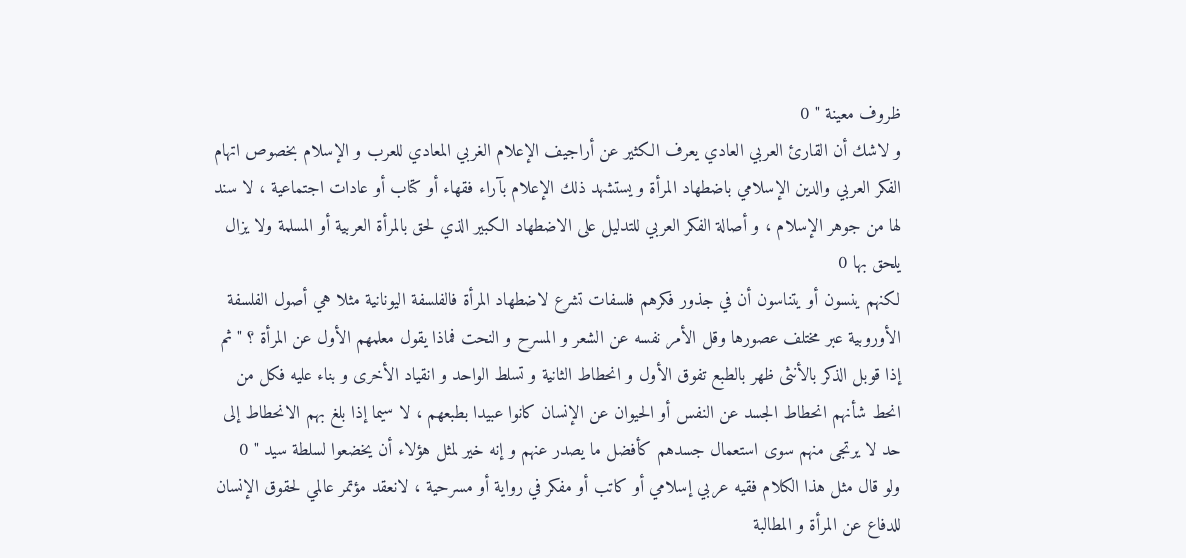ظروف معينة " 0
و لاشك أن القارئ العربي العادي يعرف الكثير عن أراجيف الإعلام الغربي المعادي للعرب و الإسلام بخصوص اتهام الفكر العربي والدين الإسلامي باضطهاد المرأة و يستشهد ذلك الإعلام بآراء فقهاء أو كتاب أو عادات اجتماعية ، لا سند لها من جوهر الإسلام ، و أصالة الفكر العربي للتدليل على الاضطهاد الكبير الذي لحق بالمرأة العربية أو المسلمة ولا يزال يلحق بها 0
لكنهم ينسون أو يتناسون أن في جذور فكرهم فلسفات تشرع لاضطهاد المرأة فالفلسفة اليونانية مثلا هي أصول الفلسفة الأوروبية عبر مختلف عصورها وقل الأمر نفسه عن الشعر و المسرح و النحت فماذا يقول معلمهم الأول عن المرأة ؟ " ثم إذا قوبل الذكر بالأنثى ظهر بالطبع تفوق الأول و انحطاط الثانية و تسلط الواحد و انقياد الأخرى و بناء عليه فكل من انحط شأنهم انحطاط الجسد عن النفس أو الحيوان عن الإنسان كانوا عبيدا بطبعهم ، لا سيما إذا بلغ بهم الانحطاط إلى حد لا يرتجى منهم سوى استعمال جسدهم كأفضل ما يصدر عنهم و إنه خير لمثل هؤلاء أن يخضعوا لسلطة سيد " 0
ولو قال مثل هذا الكلام فقيه عربي إسلامي أو كاتب أو مفكر في رواية أو مسرحية ، لانعقد مؤتمر عالمي لحقوق الإنسان للدفاع عن المرأة و المطالبة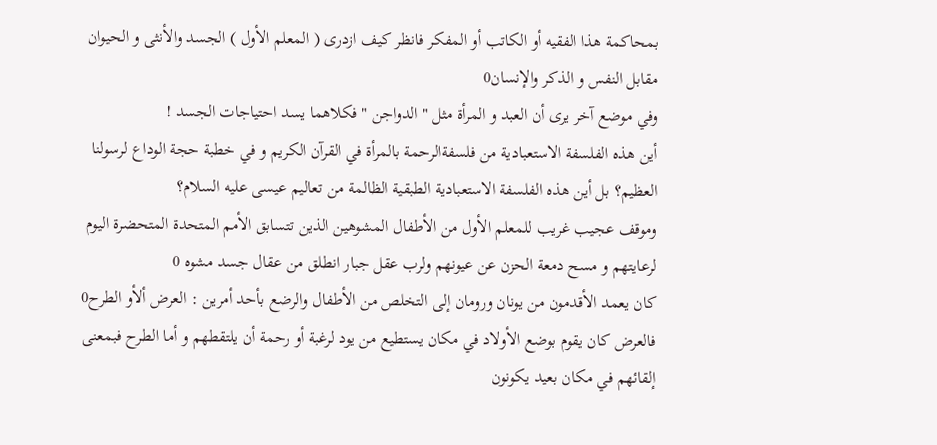بمحاكمة هذا الفقيه أو الكاتب أو المفكر فانظر كيف ازدرى ( المعلم الأول ) الجسد والأنثى و الحيوان مقابل النفس و الذكر والإنسان0
وفي موضع آخر يرى أن العبد و المرأة مثل " الدواجن " فكلاهما يسد احتياجات الجسد !
أين هذه الفلسفة الاستعبادية من فلسفةالرحمة بالمرأة في القرآن الكريم و في خطبة حجة الوداع لرسولنا العظيم؟ بل أين هذه الفلسفة الاستعبادية الطبقية الظالمة من تعاليم عيسى عليه السلام؟
وموقف عجيب غريب للمعلم الأول من الأطفال المشوهين الذين تتسابق الأمم المتحدة المتحضرة اليوم لرعايتهم و مسح دمعة الحزن عن عيونهم ولرب عقل جبار انطلق من عقال جسد مشوه 0
كان يعمد الأقدمون من يونان ورومان إلى التخلص من الأطفال والرضع بأحد أمرين : العرض ألأو الطرح0
فالعرض كان يقوم بوضع الأولاد في مكان يستطيع من يود لرغبة أو رحمة أن يلتقطهم و أما الطرح فبمعنى إلقائهم في مكان بعيد يكونون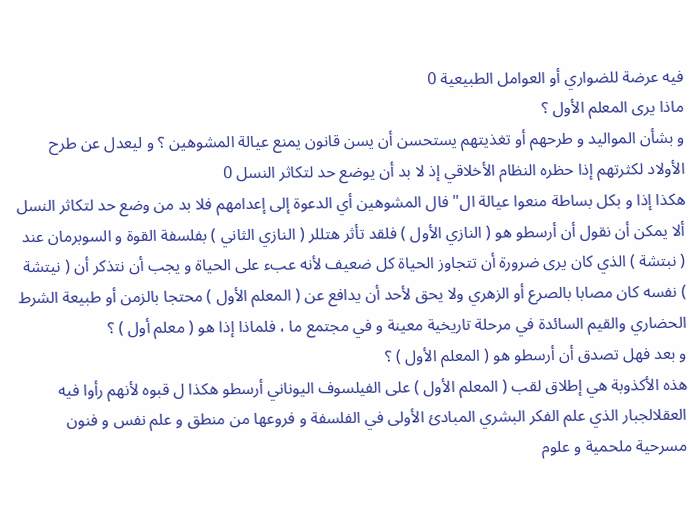فيه عرضة للضواري أو العوامل الطبيعية 0
ماذا يرى المعلم الأول ؟
و بشأن المواليد و طرحهم أو تغذيتهم يستحسن أن يسن قانون يمنع عيالة المشوهين ؟ و ليعدل عن طرح الأولاد لكثرتهم إذا حظره النظام الأخلاقي إذ لا بد أن يوضع حد لتكاثر النسل 0
هكذا إذا و بكل بساطة منعوا عيالة ال"فال المشوهين أي الدعوة إلى إعدامهم فلا بد من وضع حد لتكاثر النسل ألا يمكن أن نقول أن أرسطو هو ( النازي الأول ) فلقد تأثر هتللر ( النازي الثاني ) بفلسفة القوة و السوبرمان عند ( نبتشة ) الذي كان يرى ضرورة أن تتجاوز الحياة كل ضعيف لأنه عبء على الحياة و يجب أن نتذكر أن ( نيتشة ) نفسه كان مصابا بالصرع أو الزهري ولا يحق لأحد أن يدافع عن ( المعلم الأول ) محتجا بالزمن أو طبيعة الشرط الحضاري والقيم السائدة في مرحلة تاريخية معينة و في مجتمع ما ، فلماذا إذا هو ( معلم أول ) ؟
و بعد فهل تصدق أن أرسطو هو ( المعلم الأول ) ؟
هذه الأكذوبة هي إطلاق لقب ( المعلم الأول ) على الفيلسوف اليوناني أرسطو هكذا ل قبوه لأنهم رأوا فيه العقلالجبار الذي علم الفكر البشري المبادئ الأولى في الفلسفة و فروعها من منطق و علم نفس و فنون مسرحية ملحمية و علوم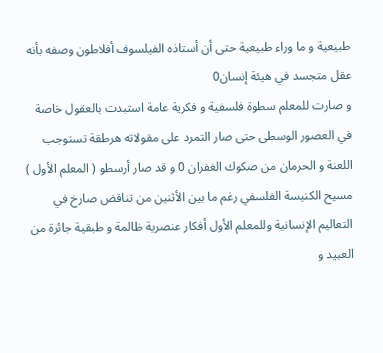طبيعية و ما وراء طبيعية حتى أن أستاذه الفيلسوف أفلاطون وصفه بأنه عقل متجسد في هيئة إنسان0
و صارت للمعلم سطوة فلسفية و فكرية عامة استبدت بالعقول خاصة في العصور الوسطى حتى صار التمرد على مقولاته هرطقة تستوجب اللعنة و الحرمان من صكوك الغفران 0 و قد صار أرسطو ( المعلم الأول ) مسيح الكنيسة الفلسفي رغم ما بين الأثنين من تناقض صارخ في التعاليم الإنسانية وللمعلم الأول أفكار عنصرية ظالمة و طبقية جائرة من العبيد و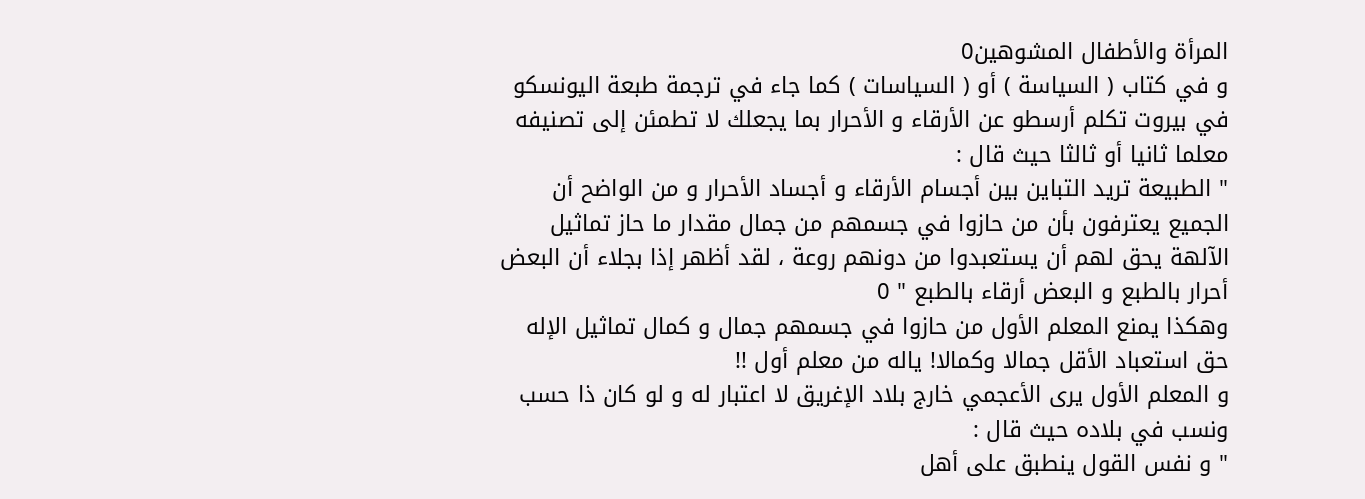المرأة والأطفال المشوهين0
و في كتاب ( السياسة ) أو ( السياسات ) كما جاء في ترجمة طبعة اليونسكو في بيروت تكلم أرسطو عن الأرقاء و الأحرار بما يجعلك لا تطمئن إلى تصنيفه معلما ثانيا أو ثالثا حيث قال :
" الطبيعة تريد التباين بين أجسام الأرقاء و أجساد الأحرار و من الواضح أن الجميع يعترفون بأن من حازوا في جسمهم من جمال مقدار ما حاز تماثيل الآلهة يحق لهم أن يستعبدوا من دونهم روعة ، لقد أظهر إذا بجلاء أن البعض أحرار بالطبع و البعض أرقاء بالطبع " 0
وهكذا يمنع المعلم الأول من حازوا في جسمهم جمال و كمال تماثيل الإله حق استعباد الأقل جمالا وكمالا! ياله من معلم أول !!
و المعلم الأول يرى الأعجمي خارج بلاد الإغريق لا اعتبار له و لو كان ذا حسب ونسب في بلاده حيث قال :
" و نفس القول ينطبق على أهل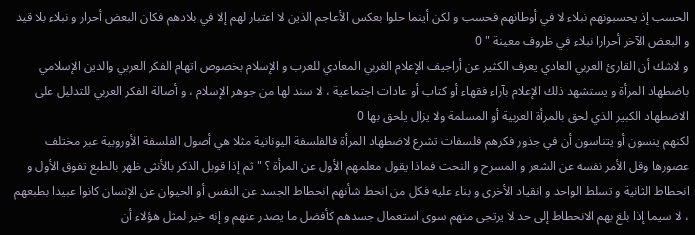الحسب إذ يحسبونهم نبلاء لا في أوطانهم فحسب و لكن أينما حلوا بعكس الأعاجم الذين لا اعتبار لهم إلا في بلادهم فكان البعض أحرار و نبلاء بلا قيد و البعض الآخر أحرارا نبلاء في ظروف معينة " 0
و لاشك أن القارئ العربي العادي يعرف الكثير عن أراجيف الإعلام الغربي المعادي للعرب و الإسلام بخصوص اتهام الفكر العربي والدين الإسلامي باضطهاد المرأة و يستشهد ذلك الإعلام بآراء فقهاء أو كتاب أو عادات اجتماعية ، لا سند لها من جوهر الإسلام ، و أصالة الفكر العربي للتدليل على الاضطهاد الكبير الذي لحق بالمرأة العربية أو المسلمة ولا يزال يلحق بها 0
لكنهم ينسون أو يتناسون أن في جذور فكرهم فلسفات تشرع لاضطهاد المرأة فالفلسفة اليونانية مثلا هي أصول الفلسفة الأوروبية عبر مختلف عصورها وقل الأمر نفسه عن الشعر و المسرح و النحت فماذا يقول معلمهم الأول عن المرأة ؟ " ثم إذا قوبل الذكر بالأنثى ظهر بالطبع تفوق الأول و انحطاط الثانية و تسلط الواحد و انقياد الأخرى و بناء عليه فكل من انحط شأنهم انحطاط الجسد عن النفس أو الحيوان عن الإنسان كانوا عبيدا بطبعهم ، لا سيما إذا بلغ بهم الانحطاط إلى حد لا يرتجى منهم سوى استعمال جسدهم كأفضل ما يصدر عنهم و إنه خير لمثل هؤلاء أن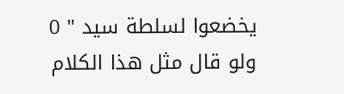يخضعوا لسلطة سيد " 0
ولو قال مثل هذا الكلام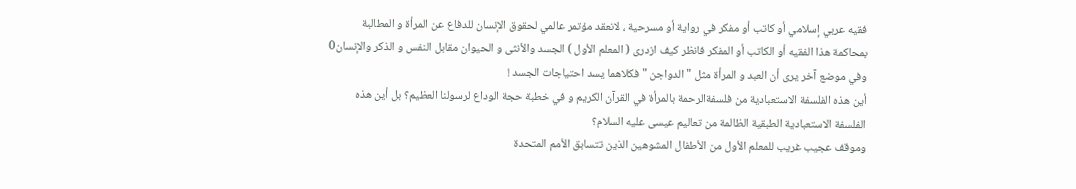فقيه عربي إسلامي أو كاتب أو مفكر في رواية أو مسرحية ، لانعقد مؤتمر عالمي لحقوق الإنسان للدفاع عن المرأة و المطالبة بمحاكمة هذا الفقيه أو الكاتب أو المفكر فانظر كيف ازدرى ( المعلم الأول ) الجسد والأنثى و الحيوان مقابل النفس و الذكر والإنسان0
وفي موضع آخر يرى أن العبد و المرأة مثل " الدواجن " فكلاهما يسد احتياجات الجسد !
أين هذه الفلسفة الاستعبادية من فلسفةالرحمة بالمرأة في القرآن الكريم و في خطبة حجة الوداع لرسولنا العظيم؟ بل أين هذه الفلسفة الاستعبادية الطبقية الظالمة من تعاليم عيسى عليه السلام؟
وموقف عجيب غريب للمعلم الأول من الأطفال المشوهين الذين تتسابق الأمم المتحدة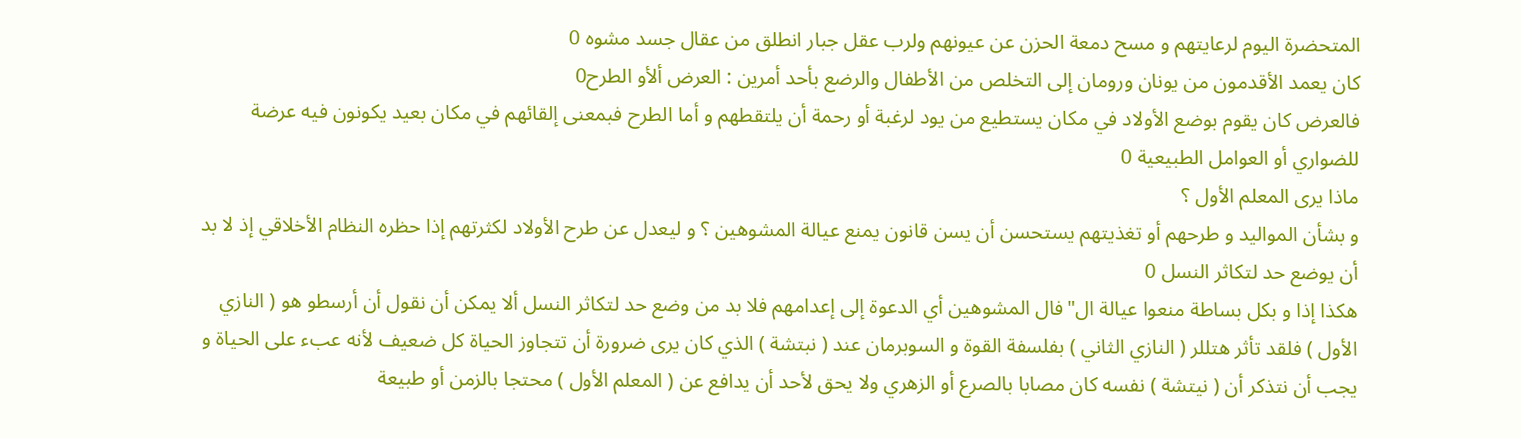المتحضرة اليوم لرعايتهم و مسح دمعة الحزن عن عيونهم ولرب عقل جبار انطلق من عقال جسد مشوه 0
كان يعمد الأقدمون من يونان ورومان إلى التخلص من الأطفال والرضع بأحد أمرين : العرض ألأو الطرح0
فالعرض كان يقوم بوضع الأولاد في مكان يستطيع من يود لرغبة أو رحمة أن يلتقطهم و أما الطرح فبمعنى إلقائهم في مكان بعيد يكونون فيه عرضة للضواري أو العوامل الطبيعية 0
ماذا يرى المعلم الأول ؟
و بشأن المواليد و طرحهم أو تغذيتهم يستحسن أن يسن قانون يمنع عيالة المشوهين ؟ و ليعدل عن طرح الأولاد لكثرتهم إذا حظره النظام الأخلاقي إذ لا بد أن يوضع حد لتكاثر النسل 0
هكذا إذا و بكل بساطة منعوا عيالة ال"فال المشوهين أي الدعوة إلى إعدامهم فلا بد من وضع حد لتكاثر النسل ألا يمكن أن نقول أن أرسطو هو ( النازي الأول ) فلقد تأثر هتللر ( النازي الثاني ) بفلسفة القوة و السوبرمان عند ( نبتشة ) الذي كان يرى ضرورة أن تتجاوز الحياة كل ضعيف لأنه عبء على الحياة و يجب أن نتذكر أن ( نيتشة ) نفسه كان مصابا بالصرع أو الزهري ولا يحق لأحد أن يدافع عن ( المعلم الأول ) محتجا بالزمن أو طبيعة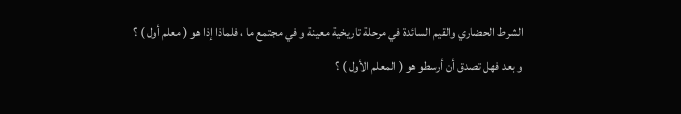الشرط الحضاري والقيم السائدة في مرحلة تاريخية معينة و في مجتمع ما ، فلماذا إذا هو ( معلم أول ) ؟
و بعد فهل تصدق أن أرسطو هو ( المعلم الأول ) ؟